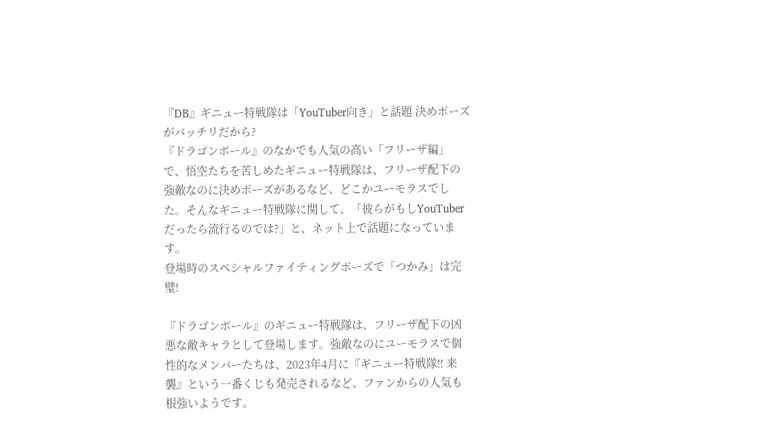『DB』ギニュー特戦隊は「YouTuber向き」と話題 決めポーズがバッチリだから?
『ドラゴンボール』のなかでも人気の高い「フリーザ編」で、悟空たちを苦しめたギニュー特戦隊は、フリーザ配下の強敵なのに決めポーズがあるなど、どこかユーモラスでした。そんなギニュー特戦隊に関して、「彼らがもしYouTuberだったら流行るのでは?」と、ネット上で話題になっています。
登場時のスペシャルファイティングポーズで「つかみ」は完璧!

『ドラゴンボール』のギニュー特戦隊は、フリーザ配下の凶悪な敵キャラとして登場します。強敵なのにユーモラスで個性的なメンバーたちは、2023年4月に『ギニュー特戦隊!! 来襲』という一番くじも発売されるなど、ファンからの人気も根強いようです。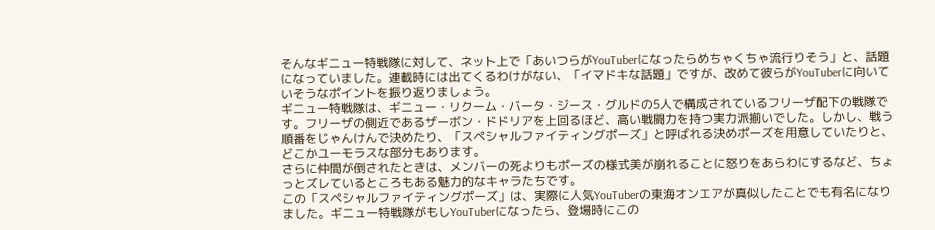そんなギニュー特戦隊に対して、ネット上で「あいつらがYouTuberになったらめちゃくちゃ流行りそう」と、話題になっていました。連載時には出てくるわけがない、「イマドキな話題」ですが、改めて彼らがYouTuberに向いていそうなポイントを振り返りましょう。
ギニュー特戦隊は、ギニュー・リクーム・バータ・ジース・グルドの5人で構成されているフリーザ配下の戦隊です。フリーザの側近であるザーボン・ドドリアを上回るほど、高い戦闘力を持つ実力派揃いでした。しかし、戦う順番をじゃんけんで決めたり、「スペシャルファイティングポーズ」と呼ばれる決めポーズを用意していたりと、どこかユーモラスな部分もあります。
さらに仲間が倒されたときは、メンバーの死よりもポーズの様式美が崩れることに怒りをあらわにするなど、ちょっとズレているところもある魅力的なキャラたちです。
この「スペシャルファイティングポーズ」は、実際に人気YouTuberの東海オンエアが真似したことでも有名になりました。ギニュー特戦隊がもしYouTuberになったら、登場時にこの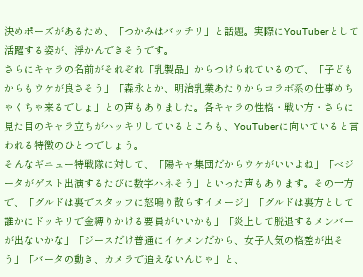決めポーズがあるため、「つかみはバッチリ」と話題。実際にYouTuberとして活躍する姿が、浮かんできそうです。
さらにキャラの名前がそれぞれ「乳製品」からつけられているので、「子どもからもウケが良さそう」「森永とか、明治乳業あたりからコラボ系の仕事めちゃくちゃ来るでしょ」との声もありました。各キャラの性格・戦い方・さらに見た目のキャラ立ちがハッキリしているところも、YouTuberに向いていると言われる特徴のひとつでしょう。
そんなギニュー特戦隊に対して、「陽キャ集団だからウケがいいよね」「ベジータがゲスト出演するたびに数字ハネそう」といった声もあります。その一方で、「グルドは裏でスタッフに怒鳴り散らすイメージ」「グルドは裏方として誰かにドッキリで金縛りかける要員がいいかも」「炎上して脱退するメンバーが出ないかな」「ジースだけ普通にイケメンだから、女子人気の格差が出そう」「バータの動き、カメラで追えないんじゃ」と、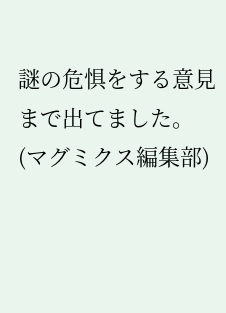謎の危惧をする意見まで出てました。
(マグミクス編集部)